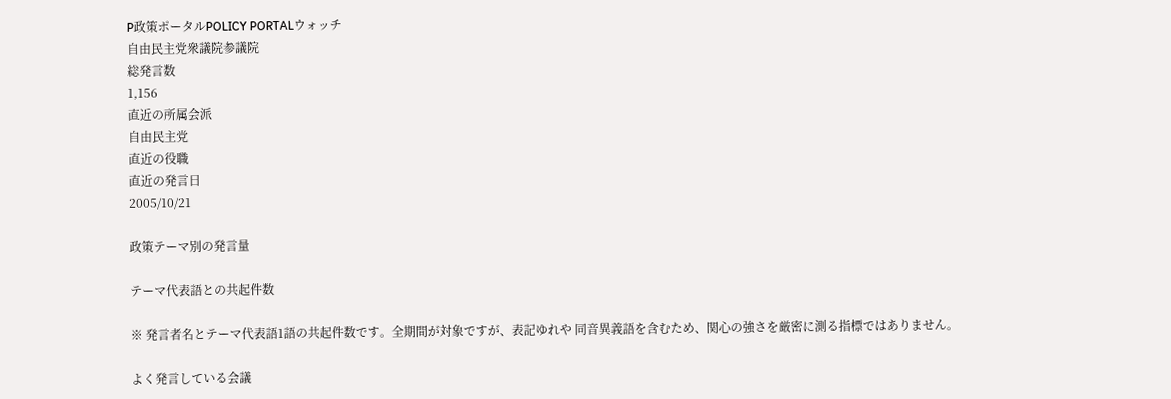P政策ポータルPOLICY PORTALウォッチ
自由民主党衆議院参議院
総発言数
1,156
直近の所属会派
自由民主党
直近の役職
直近の発言日
2005/10/21

政策テーマ別の発言量

テーマ代表語との共起件数

※ 発言者名とテーマ代表語1語の共起件数です。全期間が対象ですが、表記ゆれや 同音異義語を含むため、関心の強さを厳密に測る指標ではありません。

よく発言している会議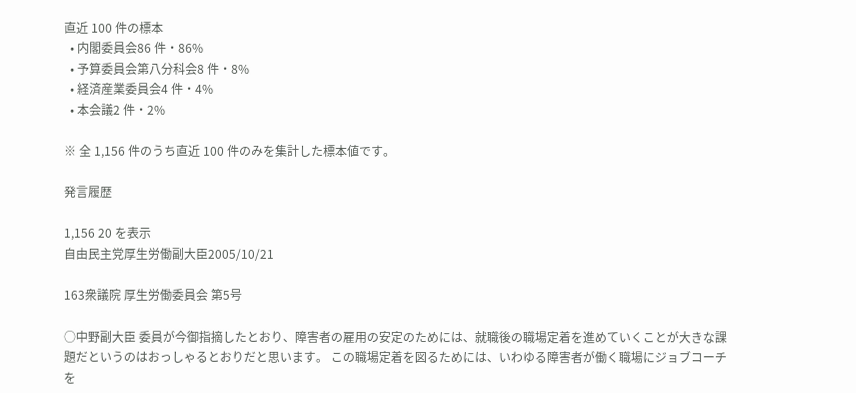直近 100 件の標本
  • 内閣委員会86 件・86%
  • 予算委員会第八分科会8 件・8%
  • 経済産業委員会4 件・4%
  • 本会議2 件・2%

※ 全 1,156 件のうち直近 100 件のみを集計した標本値です。

発言履歴

1,156 20 を表示
自由民主党厚生労働副大臣2005/10/21

163衆議院 厚生労働委員会 第5号

○中野副大臣 委員が今御指摘したとおり、障害者の雇用の安定のためには、就職後の職場定着を進めていくことが大きな課題だというのはおっしゃるとおりだと思います。 この職場定着を図るためには、いわゆる障害者が働く職場にジョブコーチを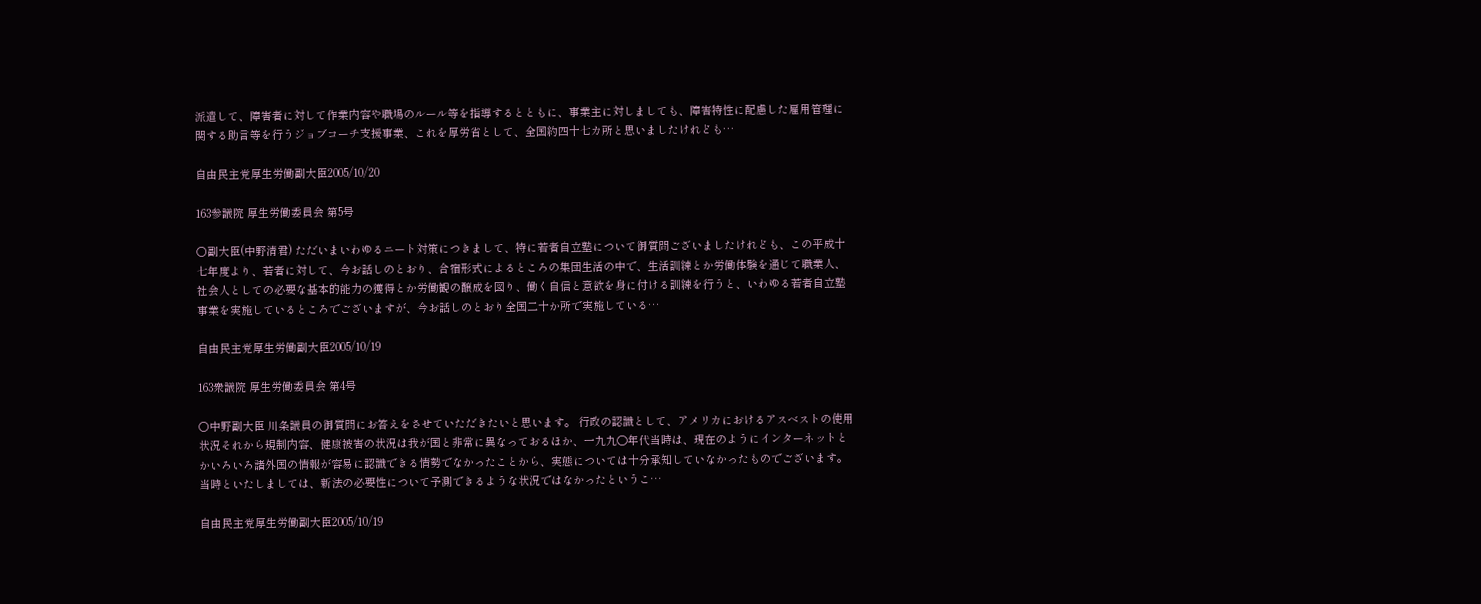派遣して、障害者に対して作業内容や職場のルール等を指導するとともに、事業主に対しましても、障害特性に配慮した雇用管理に関する助言等を行うジョブコーチ支援事業、これを厚労省として、全国約四十七カ所と思いましたけれども…

自由民主党厚生労働副大臣2005/10/20

163参議院 厚生労働委員会 第5号

○副大臣(中野清君) ただいまいわゆるニート対策につきまして、特に若者自立塾について御質問ございましたけれども、この平成十七年度より、若者に対して、今お話しのとおり、合宿形式によるところの集団生活の中で、生活訓練とか労働体験を通じて職業人、社会人としての必要な基本的能力の獲得とか労働観の醸成を図り、働く自信と意欲を身に付ける訓練を行うと、いわゆる若者自立塾事業を実施しているところでございますが、今お話しのとおり全国二十か所で実施している…

自由民主党厚生労働副大臣2005/10/19

163衆議院 厚生労働委員会 第4号

○中野副大臣 川条議員の御質問にお答えをさせていただきたいと思います。 行政の認識として、アメリカにおけるアスベストの使用状況それから規制内容、健康被害の状況は我が国と非常に異なっておるほか、一九九〇年代当時は、現在のようにインターネットとかいろいろ諸外国の情報が容易に認識できる情勢でなかったことから、実態については十分承知していなかったものでございます。当時といたしましては、新法の必要性について予測できるような状況ではなかったというこ…

自由民主党厚生労働副大臣2005/10/19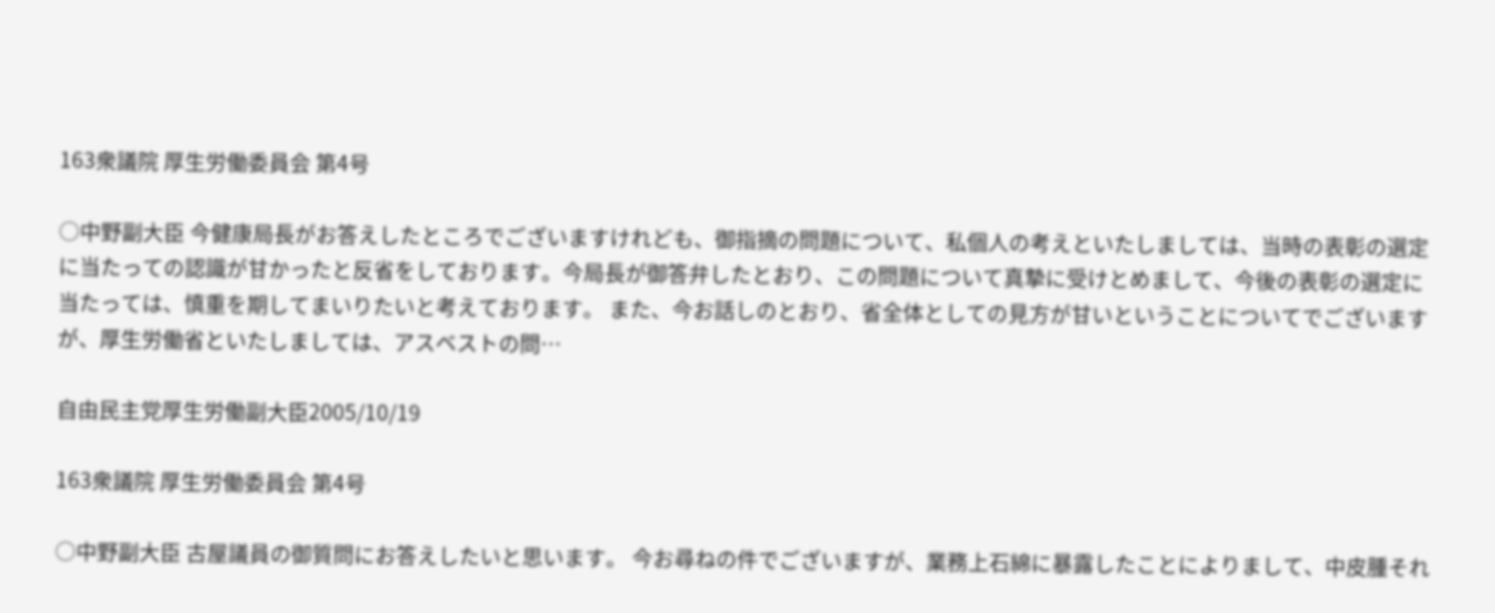163衆議院 厚生労働委員会 第4号

○中野副大臣 今健康局長がお答えしたところでございますけれども、御指摘の問題について、私個人の考えといたしましては、当時の表彰の選定に当たっての認識が甘かったと反省をしております。今局長が御答弁したとおり、この問題について真摯に受けとめまして、今後の表彰の選定に当たっては、慎重を期してまいりたいと考えております。 また、今お話しのとおり、省全体としての見方が甘いということについてでございますが、厚生労働省といたしましては、アスベストの問…

自由民主党厚生労働副大臣2005/10/19

163衆議院 厚生労働委員会 第4号

○中野副大臣 古屋議員の御質問にお答えしたいと思います。 今お尋ねの件でございますが、業務上石綿に暴露したことによりまして、中皮腫それ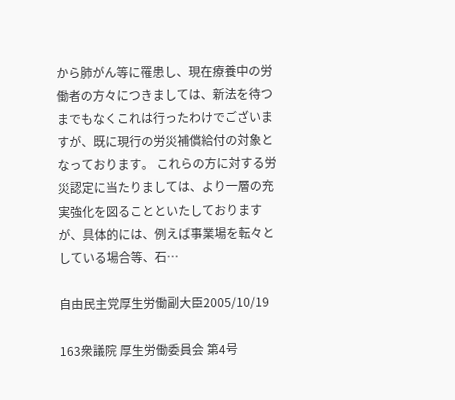から肺がん等に罹患し、現在療養中の労働者の方々につきましては、新法を待つまでもなくこれは行ったわけでございますが、既に現行の労災補償給付の対象となっております。 これらの方に対する労災認定に当たりましては、より一層の充実強化を図ることといたしておりますが、具体的には、例えば事業場を転々としている場合等、石…

自由民主党厚生労働副大臣2005/10/19

163衆議院 厚生労働委員会 第4号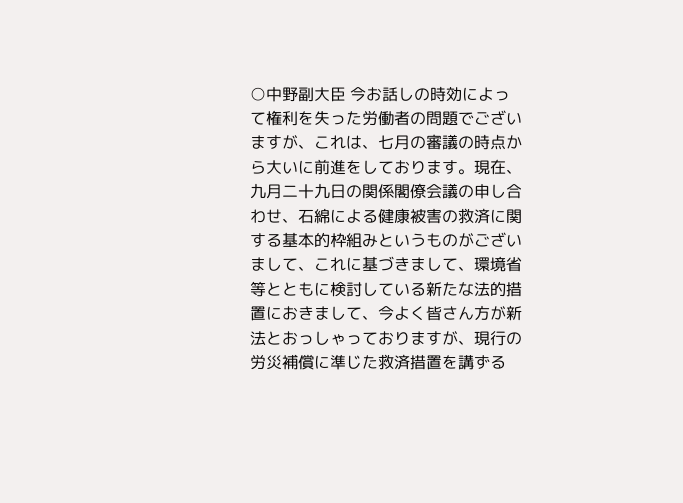○中野副大臣 今お話しの時効によって権利を失った労働者の問題でございますが、これは、七月の審議の時点から大いに前進をしております。現在、九月二十九日の関係閣僚会議の申し合わせ、石綿による健康被害の救済に関する基本的枠組みというものがございまして、これに基づきまして、環境省等とともに検討している新たな法的措置におきまして、今よく皆さん方が新法とおっしゃっておりますが、現行の労災補償に準じた救済措置を講ずる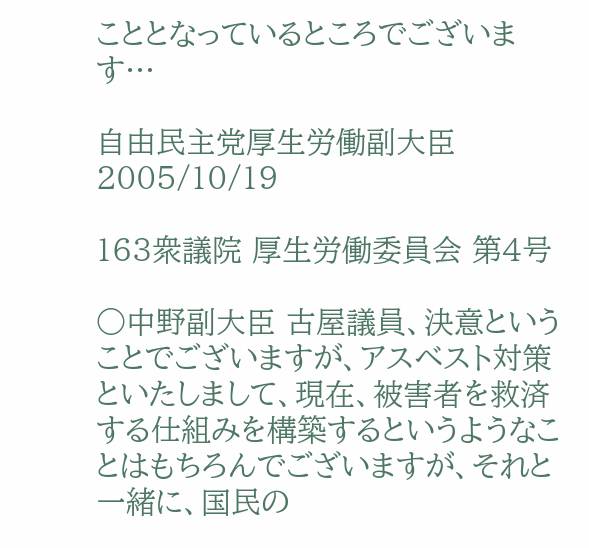こととなっているところでございます…

自由民主党厚生労働副大臣2005/10/19

163衆議院 厚生労働委員会 第4号

○中野副大臣 古屋議員、決意ということでございますが、アスベスト対策といたしまして、現在、被害者を救済する仕組みを構築するというようなことはもちろんでございますが、それと一緒に、国民の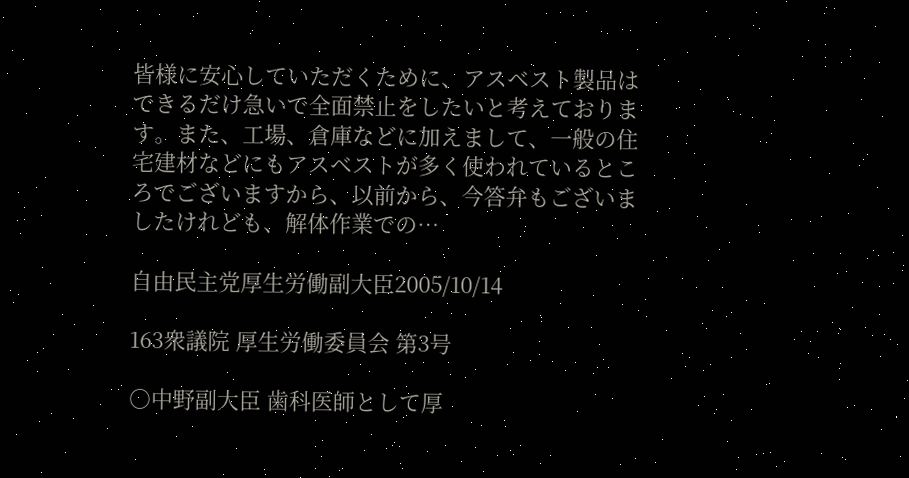皆様に安心していただくために、アスベスト製品はできるだけ急いで全面禁止をしたいと考えております。また、工場、倉庫などに加えまして、一般の住宅建材などにもアスベストが多く使われているところでございますから、以前から、今答弁もございましたけれども、解体作業での…

自由民主党厚生労働副大臣2005/10/14

163衆議院 厚生労働委員会 第3号

○中野副大臣 歯科医師として厚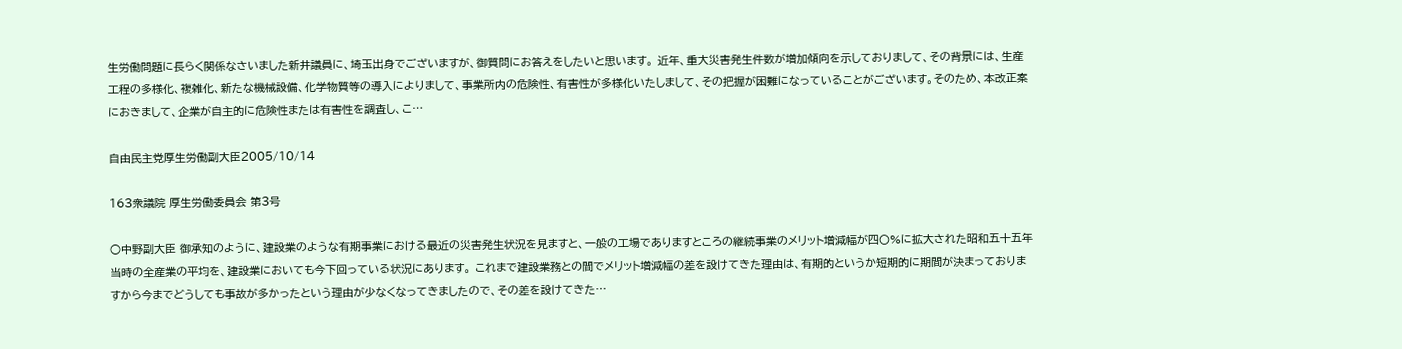生労働問題に長らく関係なさいました新井議員に、埼玉出身でございますが、御質問にお答えをしたいと思います。 近年、重大災害発生件数が増加傾向を示しておりまして、その背景には、生産工程の多様化、複雑化、新たな機械設備、化学物質等の導入によりまして、事業所内の危険性、有害性が多様化いたしまして、その把握が困難になっていることがございます。そのため、本改正案におきまして、企業が自主的に危険性または有害性を調査し、こ…

自由民主党厚生労働副大臣2005/10/14

163衆議院 厚生労働委員会 第3号

○中野副大臣 御承知のように、建設業のような有期事業における最近の災害発生状況を見ますと、一般の工場でありますところの継続事業のメリット増減幅が四〇%に拡大された昭和五十五年当時の全産業の平均を、建設業においても今下回っている状況にあります。 これまで建設業務との間でメリット増減幅の差を設けてきた理由は、有期的というか短期的に期間が決まっておりますから今までどうしても事故が多かったという理由が少なくなってきましたので、その差を設けてきた…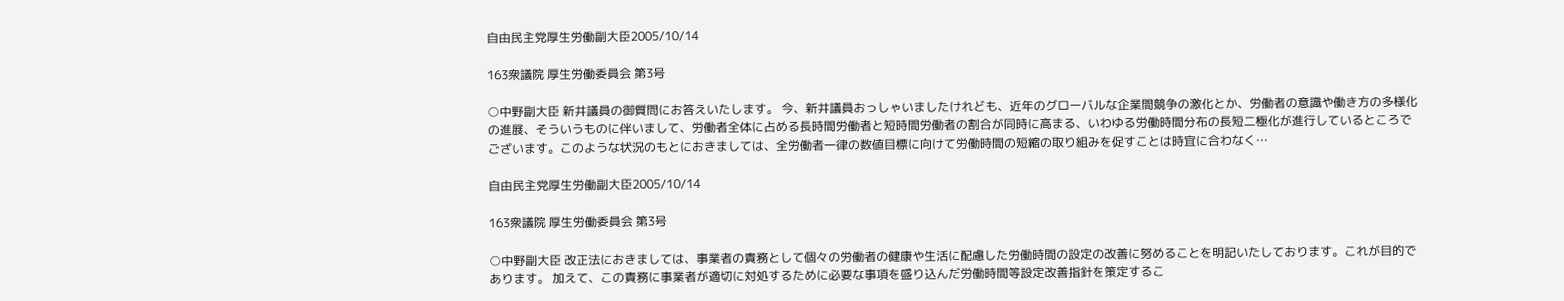自由民主党厚生労働副大臣2005/10/14

163衆議院 厚生労働委員会 第3号

○中野副大臣 新井議員の御質問にお答えいたします。 今、新井議員おっしゃいましたけれども、近年のグローバルな企業間競争の激化とか、労働者の意識や働き方の多様化の進展、そういうものに伴いまして、労働者全体に占める長時間労働者と短時間労働者の割合が同時に高まる、いわゆる労働時間分布の長短二極化が進行しているところでございます。このような状況のもとにおきましては、全労働者一律の数値目標に向けて労働時間の短縮の取り組みを促すことは時宜に合わなく…

自由民主党厚生労働副大臣2005/10/14

163衆議院 厚生労働委員会 第3号

○中野副大臣 改正法におきましては、事業者の責務として個々の労働者の健康や生活に配慮した労働時間の設定の改善に努めることを明記いたしております。これが目的であります。 加えて、この責務に事業者が適切に対処するために必要な事項を盛り込んだ労働時間等設定改善指針を策定するこ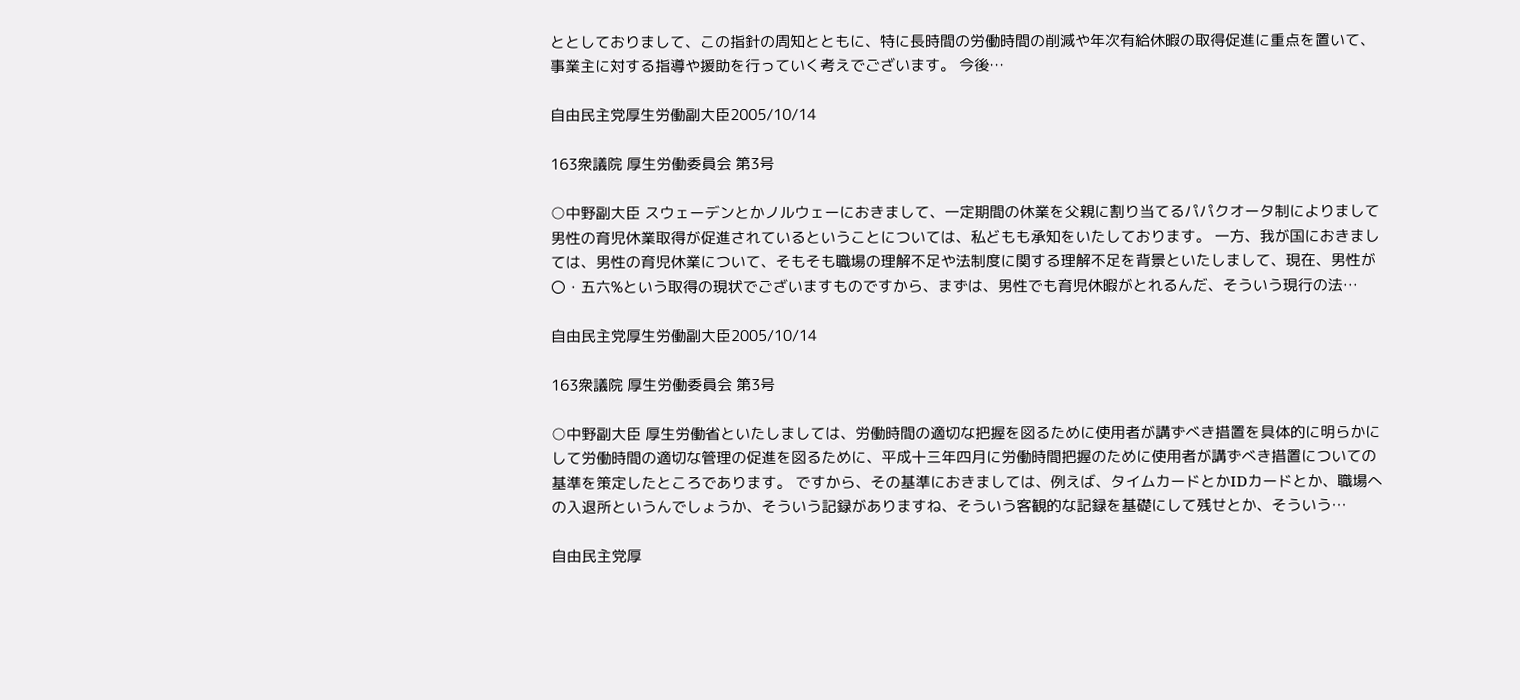ととしておりまして、この指針の周知とともに、特に長時間の労働時間の削減や年次有給休暇の取得促進に重点を置いて、事業主に対する指導や援助を行っていく考えでございます。 今後…

自由民主党厚生労働副大臣2005/10/14

163衆議院 厚生労働委員会 第3号

○中野副大臣 スウェーデンとかノルウェーにおきまして、一定期間の休業を父親に割り当てるパパクオータ制によりまして男性の育児休業取得が促進されているということについては、私どもも承知をいたしております。 一方、我が国におきましては、男性の育児休業について、そもそも職場の理解不足や法制度に関する理解不足を背景といたしまして、現在、男性が〇・五六%という取得の現状でございますものですから、まずは、男性でも育児休暇がとれるんだ、そういう現行の法…

自由民主党厚生労働副大臣2005/10/14

163衆議院 厚生労働委員会 第3号

○中野副大臣 厚生労働省といたしましては、労働時間の適切な把握を図るために使用者が講ずべき措置を具体的に明らかにして労働時間の適切な管理の促進を図るために、平成十三年四月に労働時間把握のために使用者が講ずべき措置についての基準を策定したところであります。 ですから、その基準におきましては、例えば、タイムカードとかIDカードとか、職場への入退所というんでしょうか、そういう記録がありますね、そういう客観的な記録を基礎にして残せとか、そういう…

自由民主党厚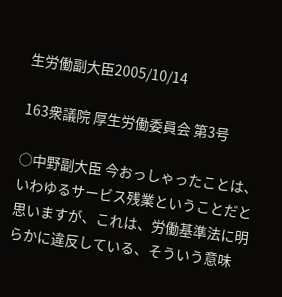生労働副大臣2005/10/14

163衆議院 厚生労働委員会 第3号

○中野副大臣 今おっしゃったことは、いわゆるサービス残業ということだと思いますが、これは、労働基準法に明らかに違反している、そういう意味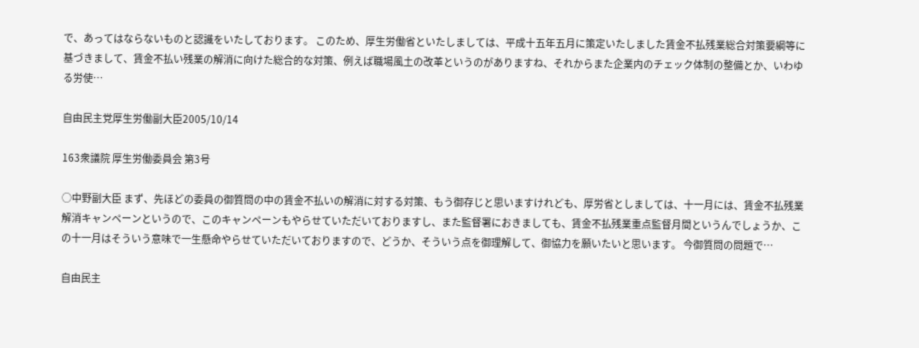で、あってはならないものと認識をいたしております。 このため、厚生労働省といたしましては、平成十五年五月に策定いたしました賃金不払残業総合対策要綱等に基づきまして、賃金不払い残業の解消に向けた総合的な対策、例えば職場風土の改革というのがありますね、それからまた企業内のチェック体制の整備とか、いわゆる労使…

自由民主党厚生労働副大臣2005/10/14

163衆議院 厚生労働委員会 第3号

○中野副大臣 まず、先ほどの委員の御質問の中の賃金不払いの解消に対する対策、もう御存じと思いますけれども、厚労省としましては、十一月には、賃金不払残業解消キャンペーンというので、このキャンペーンもやらせていただいておりますし、また監督署におきましても、賃金不払残業重点監督月間というんでしょうか、この十一月はそういう意味で一生懸命やらせていただいておりますので、どうか、そういう点を御理解して、御協力を願いたいと思います。 今御質問の問題で…

自由民主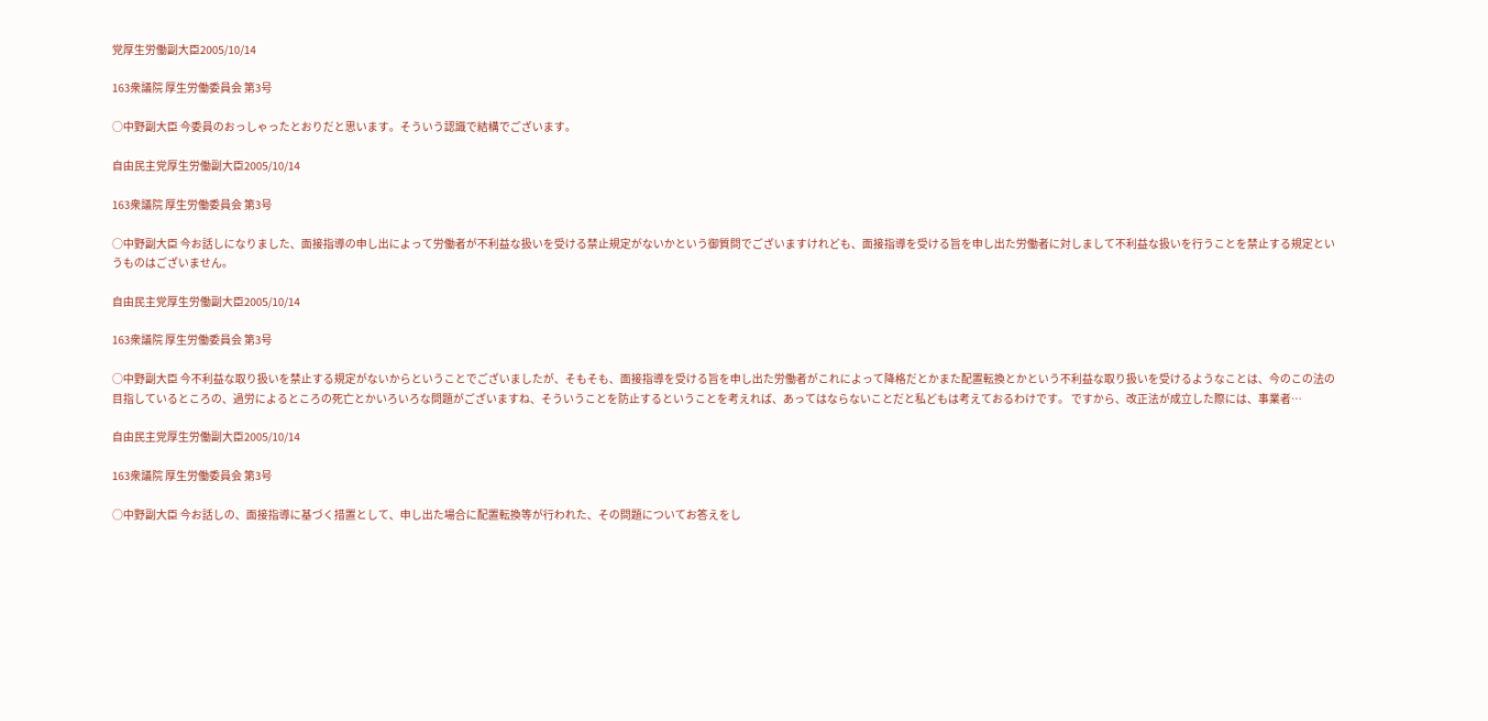党厚生労働副大臣2005/10/14

163衆議院 厚生労働委員会 第3号

○中野副大臣 今委員のおっしゃったとおりだと思います。そういう認識で結構でございます。

自由民主党厚生労働副大臣2005/10/14

163衆議院 厚生労働委員会 第3号

○中野副大臣 今お話しになりました、面接指導の申し出によって労働者が不利益な扱いを受ける禁止規定がないかという御質問でございますけれども、面接指導を受ける旨を申し出た労働者に対しまして不利益な扱いを行うことを禁止する規定というものはございません。

自由民主党厚生労働副大臣2005/10/14

163衆議院 厚生労働委員会 第3号

○中野副大臣 今不利益な取り扱いを禁止する規定がないからということでございましたが、そもそも、面接指導を受ける旨を申し出た労働者がこれによって降格だとかまた配置転換とかという不利益な取り扱いを受けるようなことは、今のこの法の目指しているところの、過労によるところの死亡とかいろいろな問題がございますね、そういうことを防止するということを考えれば、あってはならないことだと私どもは考えておるわけです。 ですから、改正法が成立した際には、事業者…

自由民主党厚生労働副大臣2005/10/14

163衆議院 厚生労働委員会 第3号

○中野副大臣 今お話しの、面接指導に基づく措置として、申し出た場合に配置転換等が行われた、その問題についてお答えをし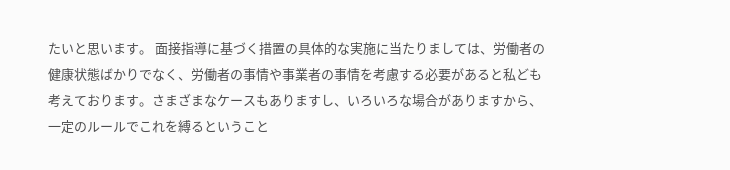たいと思います。 面接指導に基づく措置の具体的な実施に当たりましては、労働者の健康状態ばかりでなく、労働者の事情や事業者の事情を考慮する必要があると私ども考えております。さまざまなケースもありますし、いろいろな場合がありますから、一定のルールでこれを縛るということ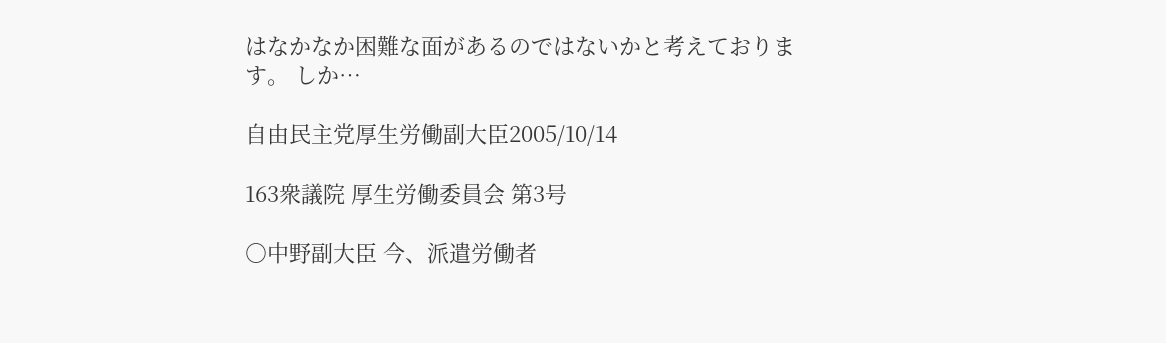はなかなか困難な面があるのではないかと考えております。 しか…

自由民主党厚生労働副大臣2005/10/14

163衆議院 厚生労働委員会 第3号

○中野副大臣 今、派遣労働者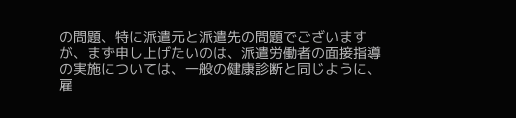の問題、特に派遣元と派遣先の問題でございますが、まず申し上げたいのは、派遣労働者の面接指導の実施については、一般の健康診断と同じように、雇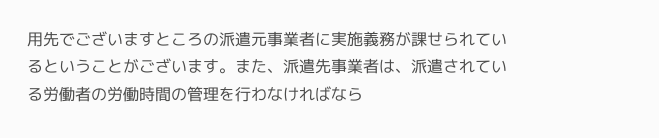用先でございますところの派遣元事業者に実施義務が課せられているということがございます。また、派遣先事業者は、派遣されている労働者の労働時間の管理を行わなければなら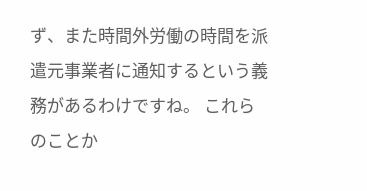ず、また時間外労働の時間を派遣元事業者に通知するという義務があるわけですね。 これらのことか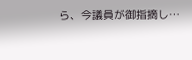ら、今議員が御指摘し…